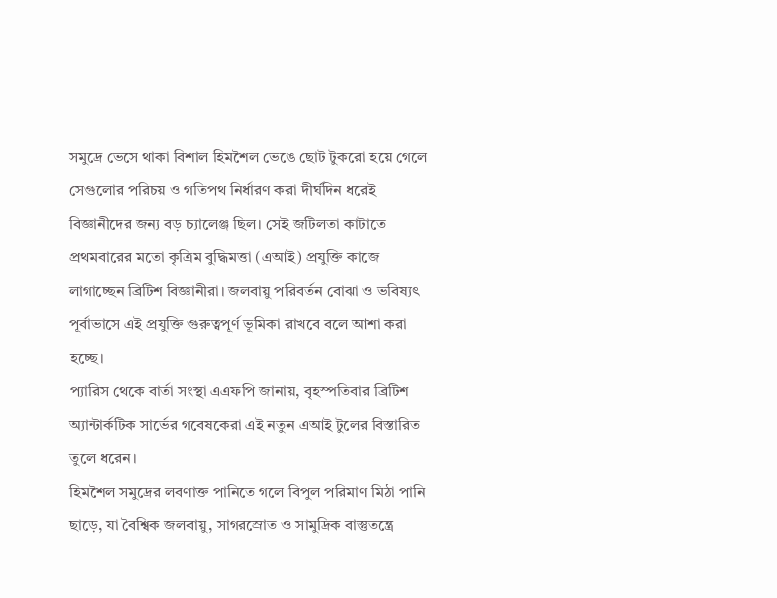সমুদ্রে ভেসে থাকা বিশাল হিমশৈল ভেঙে ছোট টুকরো হয়ে গেলে সেগুলোর পরিচয় ও গতিপথ নির্ধারণ করা দীর্ঘদিন ধরেই বিজ্ঞানীদের জন্য বড় চ্যালেঞ্জ ছিল। সেই জটিলতা কাটাতে প্রথমবারের মতো কৃত্রিম বুদ্ধিমত্তা (এআই) প্রযুক্তি কাজে লাগাচ্ছেন ব্রিটিশ বিজ্ঞানীরা। জলবায়ু পরিবর্তন বোঝা ও ভবিষ্যৎ পূর্বাভাসে এই প্রযুক্তি গুরুত্বপূর্ণ ভূমিকা রাখবে বলে আশা করা হচ্ছে।
প্যারিস থেকে বার্তা সংস্থা এএফপি জানায়, বৃহস্পতিবার ব্রিটিশ অ্যান্টার্কটিক সার্ভের গবেষকেরা এই নতুন এআই টুলের বিস্তারিত তুলে ধরেন।
হিমশৈল সমুদ্রের লবণাক্ত পানিতে গলে বিপুল পরিমাণ মিঠা পানি ছাড়ে, যা বৈশ্বিক জলবায়ু, সাগরস্রোত ও সামুদ্রিক বাস্তুতন্ত্রে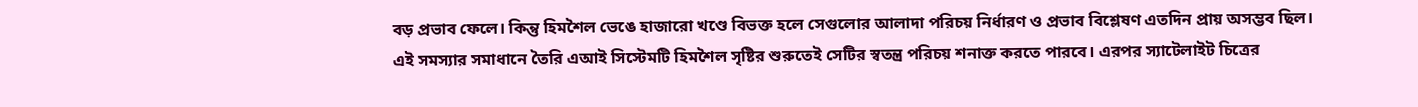বড় প্রভাব ফেলে। কিন্তু হিমশৈল ভেঙে হাজারো খণ্ডে বিভক্ত হলে সেগুলোর আলাদা পরিচয় নির্ধারণ ও প্রভাব বিশ্লেষণ এতদিন প্রায় অসম্ভব ছিল।
এই সমস্যার সমাধানে তৈরি এআই সিস্টেমটি হিমশৈল সৃষ্টির শুরুতেই সেটির স্বতন্ত্র পরিচয় শনাক্ত করতে পারবে। এরপর স্যাটেলাইট চিত্রের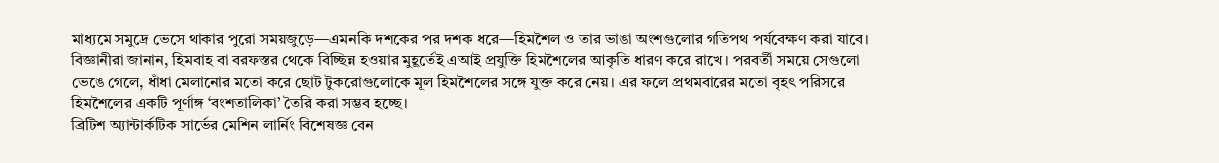মাধ্যমে সমুদ্রে ভেসে থাকার পুরো সময়জুড়ে—এমনকি দশকের পর দশক ধরে—হিমশৈল ও তার ভাঙা অংশগুলোর গতিপথ পর্যবেক্ষণ করা যাবে।
বিজ্ঞানীরা জানান, হিমবাহ বা বরফস্তর থেকে বিচ্ছিন্ন হওয়ার মুহূর্তেই এআই প্রযুক্তি হিমশৈলের আকৃতি ধারণ করে রাখে। পরবর্তী সময়ে সেগুলো ভেঙে গেলে, ধাঁধা মেলানোর মতো করে ছোট টুকরোগুলোকে মূল হিমশৈলের সঙ্গে যুক্ত করে নেয়। এর ফলে প্রথমবারের মতো বৃহৎ পরিসরে হিমশৈলের একটি পূর্ণাঙ্গ ‘বংশতালিকা’ তৈরি করা সম্ভব হচ্ছে।
ব্রিটিশ অ্যান্টার্কটিক সার্ভের মেশিন লার্নিং বিশেষজ্ঞ বেন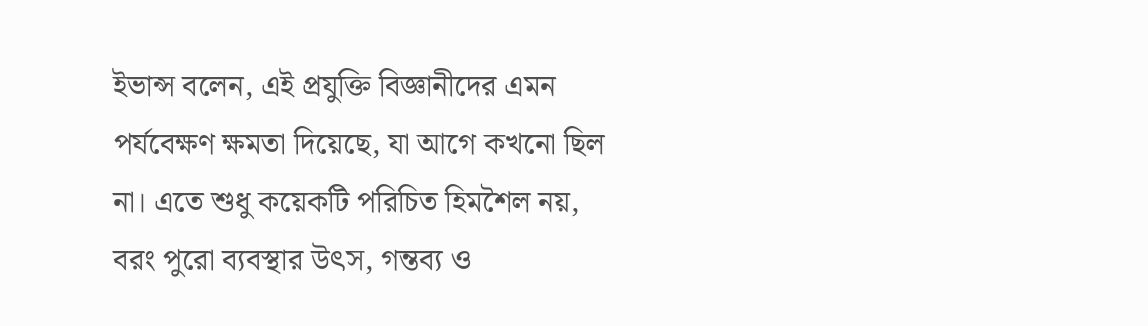ইভান্স বলেন, এই প্রযুক্তি বিজ্ঞানীদের এমন পর্যবেক্ষণ ক্ষমতা দিয়েছে, যা আগে কখনো ছিল না। এতে শুধু কয়েকটি পরিচিত হিমশৈল নয়, বরং পুরো ব্যবস্থার উৎস, গন্তব্য ও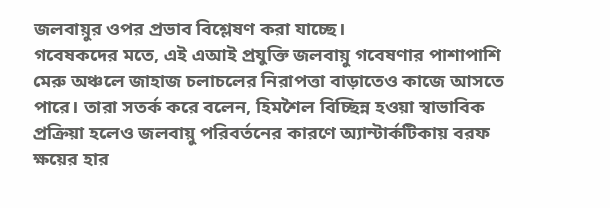জলবায়ুর ওপর প্রভাব বিশ্লেষণ করা যাচ্ছে।
গবেষকদের মতে, এই এআই প্রযুক্তি জলবায়ু গবেষণার পাশাপাশি মেরু অঞ্চলে জাহাজ চলাচলের নিরাপত্তা বাড়াতেও কাজে আসতে পারে। তারা সতর্ক করে বলেন, হিমশৈল বিচ্ছিন্ন হওয়া স্বাভাবিক প্রক্রিয়া হলেও জলবায়ু পরিবর্তনের কারণে অ্যান্টার্কটিকায় বরফ ক্ষয়ের হার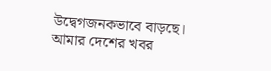উদ্বেগজনকভাবে বাড়ছে।
আমার দেশের খবর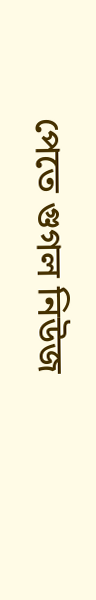পেতে গুগল নিউজ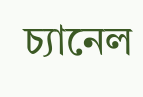চ্যানেল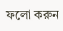ফলো করুন